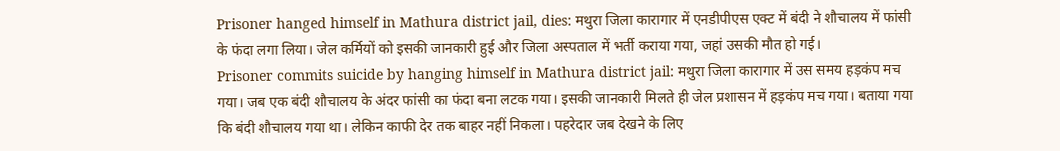Prisoner hanged himself in Mathura district jail, dies: मथुरा जिला कारागार में एनडीपीएस एक्ट में बंदी ने शौचालय में फांसी के फंदा लगा लिया। जेल कर्मियों को इसकी जानकारी हुई और जिला अस्पताल में भर्ती कराया गया, जहां उसकी मौत हो गई।
Prisoner commits suicide by hanging himself in Mathura district jail: मथुरा जिला कारागार में उस समय हड़कंप मच गया। जब एक बंदी शौचालय के अंदर फांसी का फंदा बना लटक गया। इसकी जानकारी मिलते ही जेल प्रशासन में हड़कंप मच गया। बताया गया कि बंदी शौचालय गया था। लेकिन काफी देर तक बाहर नहीं निकला। पहरेदार जब देखने के लिए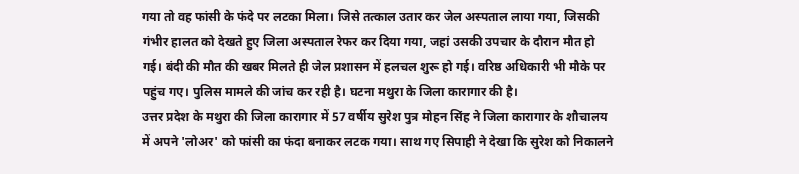गया तो वह फांसी के फंदे पर लटका मिला। जिसे तत्काल उतार कर जेल अस्पताल लाया गया, जिसकी गंभीर हालत को देखते हुए जिला अस्पताल रेफर कर दिया गया, जहां उसकी उपचार के दौरान मौत हो गई। बंदी की मौत की खबर मिलते ही जेल प्रशासन में हलचल शुरू हो गई। वरिष्ठ अधिकारी भी मौके पर पहुंच गए। पुलिस मामले की जांच कर रही है। घटना मथुरा के जिला कारागार की है।
उत्तर प्रदेश के मथुरा की जिला कारागार में 57 वर्षीय सुरेश पुत्र मोहन सिंह ने जिला कारागार के शौचालय में अपने 'लोअर' को फांसी का फंदा बनाकर लटक गया। साथ गए सिपाही ने देखा कि सुरेश को निकालने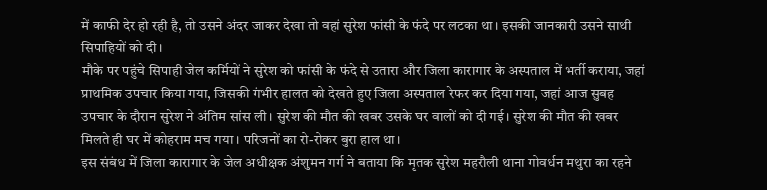में काफी देर हो रही है, तो उसने अंदर जाकर देखा तो वहां सुरेश फांसी के फंदे पर लटका था। इसकी जानकारी उसने साथी सिपाहियों को दी।
मौके पर पहुंचे सिपाही जेल कर्मियों ने सुरेश को फांसी के फंदे से उतारा और जिला कारागार के अस्पताल में भर्ती कराया, जहां प्राथमिक उपचार किया गया, जिसकी गंभीर हालत को देखते हुए जिला अस्पताल रेफर कर दिया गया, जहां आज सुबह उपचार के दौरान सुरेश ने अंतिम सांस ली। सुरेश की मौत की खबर उसके घर वालों को दी गई। सुरेश की मौत की खबर मिलते ही घर में कोहराम मच गया। परिजनों का रो-रोकर बुरा हाल था।
इस संबंध में जिला कारागार के जेल अधीक्षक अंशुमन गर्ग ने बताया कि मृतक सुरेश महरौली थाना गोवर्धन मथुरा का रहने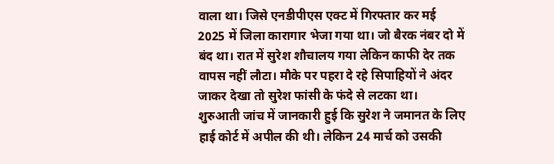वाला था। जिसे एनडीपीएस एक्ट में गिरफ्तार कर मई 2025 में जिला कारागार भेजा गया था। जो बैरक नंबर दो में बंद था। रात में सुरेश शौचालय गया लेकिन काफी देर तक वापस नहीं लौटा। मौके पर पहरा दे रहे सिपाहियों ने अंदर जाकर देखा तो सुरेश फांसी के फंदे से लटका था।
शुरुआती जांच में जानकारी हुई कि सुरेश ने जमानत के लिए हाई कोर्ट में अपील की थी। लेकिन 24 मार्च को उसकी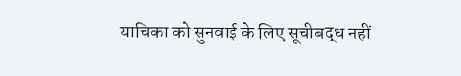याचिका को सुनवाई के लिए सूचीबद्ध नहीं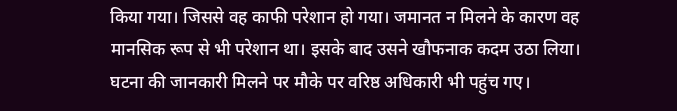किया गया। जिससे वह काफी परेशान हो गया। जमानत न मिलने के कारण वह मानसिक रूप से भी परेशान था। इसके बाद उसने खौफनाक कदम उठा लिया। घटना की जानकारी मिलने पर मौके पर वरिष्ठ अधिकारी भी पहुंच गए।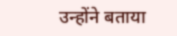उन्होंने बताया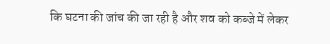कि घटना की जांच की जा रही है और शव को कब्जे में लेकर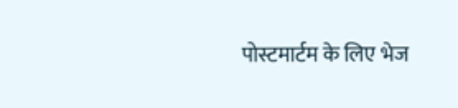पोस्टमार्टम के लिए भेज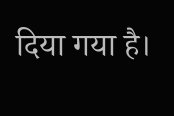दिया गया है।